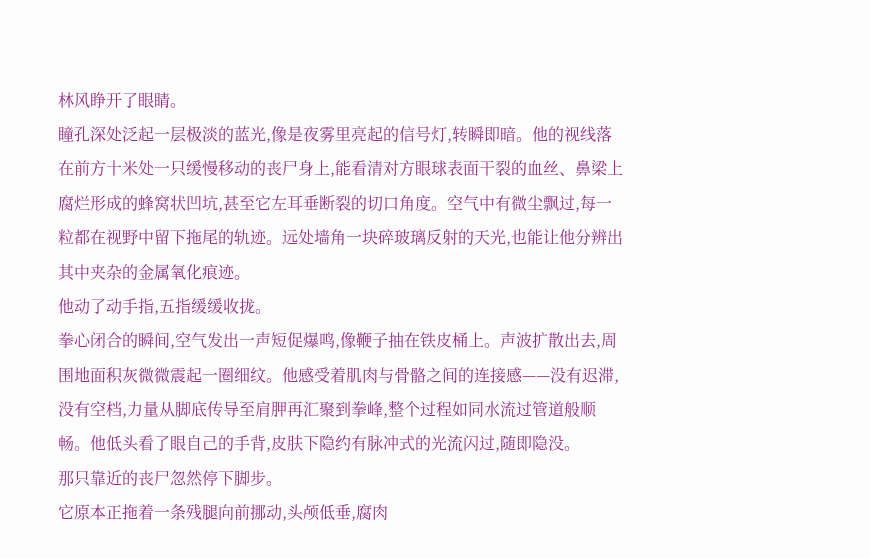林风睁开了眼睛。
瞳孔深处泛起一层极淡的蓝光,像是夜雾里亮起的信号灯,转瞬即暗。他的视线落在前方十米处一只缓慢移动的丧尸身上,能看清对方眼球表面干裂的血丝、鼻梁上腐烂形成的蜂窝状凹坑,甚至它左耳垂断裂的切口角度。空气中有微尘飘过,每一粒都在视野中留下拖尾的轨迹。远处墙角一块碎玻璃反射的天光,也能让他分辨出其中夹杂的金属氧化痕迹。
他动了动手指,五指缓缓收拢。
拳心闭合的瞬间,空气发出一声短促爆鸣,像鞭子抽在铁皮桶上。声波扩散出去,周围地面积灰微微震起一圈细纹。他感受着肌肉与骨骼之间的连接感——没有迟滞,没有空档,力量从脚底传导至肩胛再汇聚到拳峰,整个过程如同水流过管道般顺畅。他低头看了眼自己的手背,皮肤下隐约有脉冲式的光流闪过,随即隐没。
那只靠近的丧尸忽然停下脚步。
它原本正拖着一条残腿向前挪动,头颅低垂,腐肉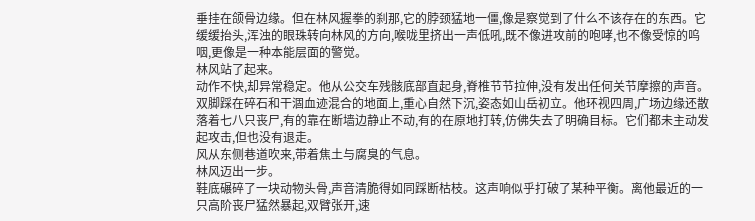垂挂在颌骨边缘。但在林风握拳的刹那,它的脖颈猛地一僵,像是察觉到了什么不该存在的东西。它缓缓抬头,浑浊的眼珠转向林风的方向,喉咙里挤出一声低吼,既不像进攻前的咆哮,也不像受惊的呜咽,更像是一种本能层面的警觉。
林风站了起来。
动作不快,却异常稳定。他从公交车残骸底部直起身,脊椎节节拉伸,没有发出任何关节摩擦的声音。双脚踩在碎石和干涸血迹混合的地面上,重心自然下沉,姿态如山岳初立。他环视四周,广场边缘还散落着七八只丧尸,有的靠在断墙边静止不动,有的在原地打转,仿佛失去了明确目标。它们都未主动发起攻击,但也没有退走。
风从东侧巷道吹来,带着焦土与腐臭的气息。
林风迈出一步。
鞋底碾碎了一块动物头骨,声音清脆得如同踩断枯枝。这声响似乎打破了某种平衡。离他最近的一只高阶丧尸猛然暴起,双臂张开,速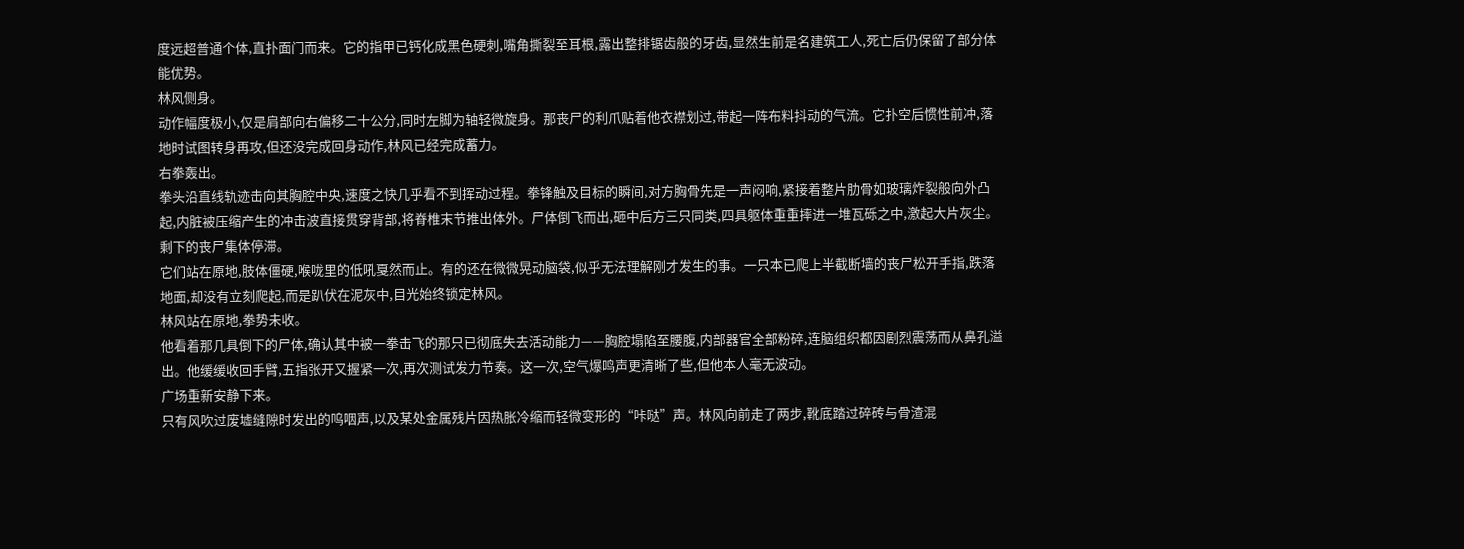度远超普通个体,直扑面门而来。它的指甲已钙化成黑色硬刺,嘴角撕裂至耳根,露出整排锯齿般的牙齿,显然生前是名建筑工人,死亡后仍保留了部分体能优势。
林风侧身。
动作幅度极小,仅是肩部向右偏移二十公分,同时左脚为轴轻微旋身。那丧尸的利爪贴着他衣襟划过,带起一阵布料抖动的气流。它扑空后惯性前冲,落地时试图转身再攻,但还没完成回身动作,林风已经完成蓄力。
右拳轰出。
拳头沿直线轨迹击向其胸腔中央,速度之快几乎看不到挥动过程。拳锋触及目标的瞬间,对方胸骨先是一声闷响,紧接着整片肋骨如玻璃炸裂般向外凸起,内脏被压缩产生的冲击波直接贯穿背部,将脊椎末节推出体外。尸体倒飞而出,砸中后方三只同类,四具躯体重重摔进一堆瓦砾之中,激起大片灰尘。
剩下的丧尸集体停滞。
它们站在原地,肢体僵硬,喉咙里的低吼戛然而止。有的还在微微晃动脑袋,似乎无法理解刚才发生的事。一只本已爬上半截断墙的丧尸松开手指,跌落地面,却没有立刻爬起,而是趴伏在泥灰中,目光始终锁定林风。
林风站在原地,拳势未收。
他看着那几具倒下的尸体,确认其中被一拳击飞的那只已彻底失去活动能力——胸腔塌陷至腰腹,内部器官全部粉碎,连脑组织都因剧烈震荡而从鼻孔溢出。他缓缓收回手臂,五指张开又握紧一次,再次测试发力节奏。这一次,空气爆鸣声更清晰了些,但他本人毫无波动。
广场重新安静下来。
只有风吹过废墟缝隙时发出的呜咽声,以及某处金属残片因热胀冷缩而轻微变形的“咔哒”声。林风向前走了两步,靴底踏过碎砖与骨渣混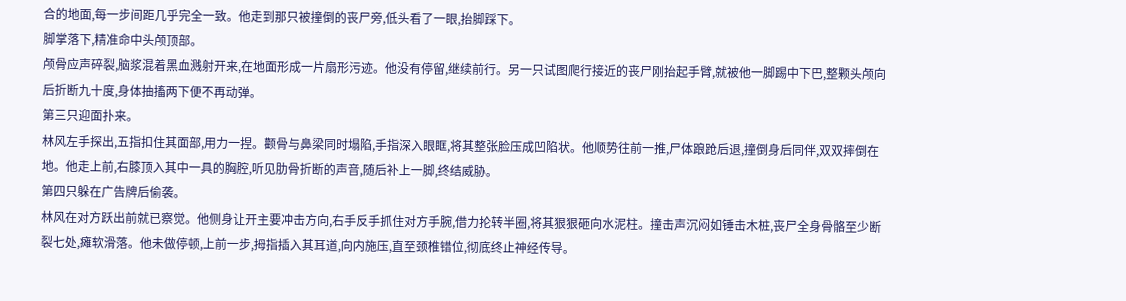合的地面,每一步间距几乎完全一致。他走到那只被撞倒的丧尸旁,低头看了一眼,抬脚踩下。
脚掌落下,精准命中头颅顶部。
颅骨应声碎裂,脑浆混着黑血溅射开来,在地面形成一片扇形污迹。他没有停留,继续前行。另一只试图爬行接近的丧尸刚抬起手臂,就被他一脚踢中下巴,整颗头颅向后折断九十度,身体抽搐两下便不再动弹。
第三只迎面扑来。
林风左手探出,五指扣住其面部,用力一捏。颧骨与鼻梁同时塌陷,手指深入眼眶,将其整张脸压成凹陷状。他顺势往前一推,尸体踉跄后退,撞倒身后同伴,双双摔倒在地。他走上前,右膝顶入其中一具的胸腔,听见肋骨折断的声音,随后补上一脚,终结威胁。
第四只躲在广告牌后偷袭。
林风在对方跃出前就已察觉。他侧身让开主要冲击方向,右手反手抓住对方手腕,借力抡转半圈,将其狠狠砸向水泥柱。撞击声沉闷如锤击木桩,丧尸全身骨骼至少断裂七处,瘫软滑落。他未做停顿,上前一步,拇指插入其耳道,向内施压,直至颈椎错位,彻底终止神经传导。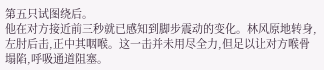第五只试图绕后。
他在对方接近前三秒就已感知到脚步震动的变化。林风原地转身,左肘后击,正中其咽喉。这一击并未用尽全力,但足以让对方喉骨塌陷,呼吸通道阻塞。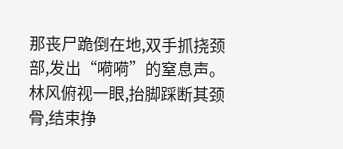那丧尸跪倒在地,双手抓挠颈部,发出“嗬嗬”的窒息声。林风俯视一眼,抬脚踩断其颈骨,结束挣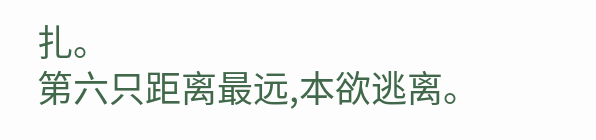扎。
第六只距离最远,本欲逃离。